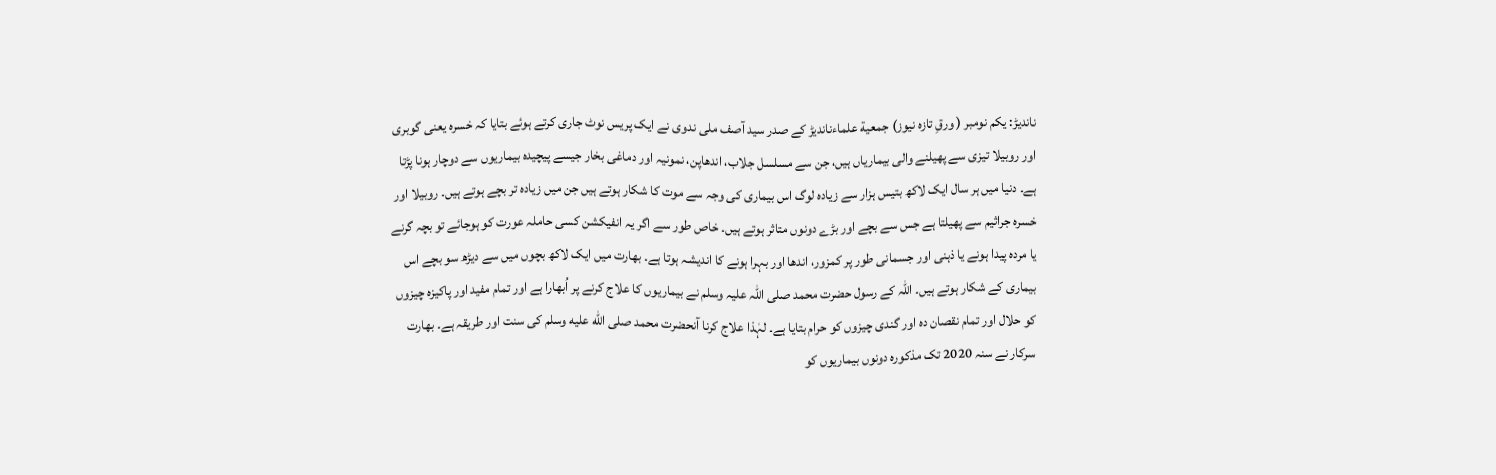ناندیڑ: یکم نومبر ( ورقِ تازہ نیوز) جمعیة علماءناندیڑ کے صدر سید آصف ملی ندوی نے ایک پریس نوٹ جاری کرتے ہوئے بتایا کہ خسرہ یعنی گوبری اور روبیلا تیزی سے پھیلنے والی بیماریاں ہیں، جن سے مسلسل جلاب، اندھاپن، نمونیہ اور دماغی بخار جیسے پیچیدہ بیماریوں سے دوچار ہونا پڑتا ہے۔ دنیا میں ہر سال ایک لاکھ بتیس ہزار سے زیادہ لوگ اس بیماری کی وجہ سے موت کا شکار ہوتے ہیں جن میں زیادہ تر بچے ہوتے ہیں۔ روبیلا اور خسرہ جراثیم سے پھیلتا ہے جس سے بچے اور بڑے دونوں متاثر ہوتے ہیں۔ خاص طور سے اگر یہ انفیکشن کسی حاملہ عورت کو ہوجائے تو بچہ گرنے یا مردہ پیدا ہونے یا ذہنی اور جسمانی طور پر کمزور، اندھا اور بہرا ہونے کا اندیشہ ہوتا ہے۔ بھارت میں ایک لاکھ بچوں میں سے دیڑھ سو بچے اس بیماری کے شکار ہوتے ہیں۔ اللہ کے رسول حضرت محمد صلی اللہ علیہ وسلم نے بیماریوں کا علاج کرنے پر اُبھارا ہے اور تمام مفید اور پاکیزہ چیزوں کو حلال اور تمام نقصان دہ اور گندی چیزوں کو حرام بتایا ہے۔ لہٰذا علاج کرنا آنحضرت محمد صلى الله عليه وسلم کی سنت اور طریقہ ہے۔ بھارت سرکار نے سنہ 2020 تک مذکورہ دونوں بیماریوں کو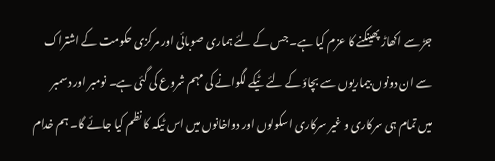جڑ سے اکھاڑ پھینکنے کا عزم کیا ہے۔ جس کے لئے ہماری صوبائی اور مرکزی حکومت کے اشتراک سے ان دونوں بیماریوں سے بچاؤ کے لئے ٹیکے لگوانے کی مہم شروع کی گئی ہے۔ نومبر اور دسمبر میں تمام ہی سرکاری و غیر سرکاری اسکولوں اور دواخانوں میں اس ٹیکہ کا نظم کیا جائے گا۔ ہم خدام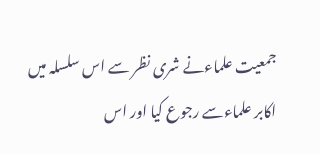جمعیت علماءنے شری نظر سے اس سلسلہ میں اکابر علماءسے رجوع کیا اور اس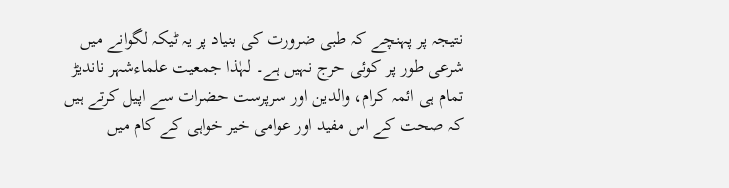نتیجہ پر پہنچے کہ طبی ضرورت کی بنیاد پر یہ ٹیکہ لگوانے میں شرعی طور پر کوئی حرج نہیں ہے۔ لہٰذا جمعیت علماءشہر ناندیڑ تمام ہی ائمہ کرام، والدین اور سرپرست حضرات سے اپیل کرتے ہیں کہ صحت کے اس مفید اور عوامی خیر خواہی کے کام میں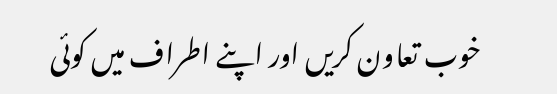خوب تعاون کریں اور اپنے اطراف میں کوئی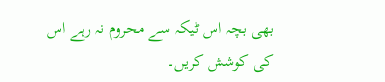بھی بچہ اس ٹیکہ سے محروم نہ رہے اس کی کوشش کریں۔